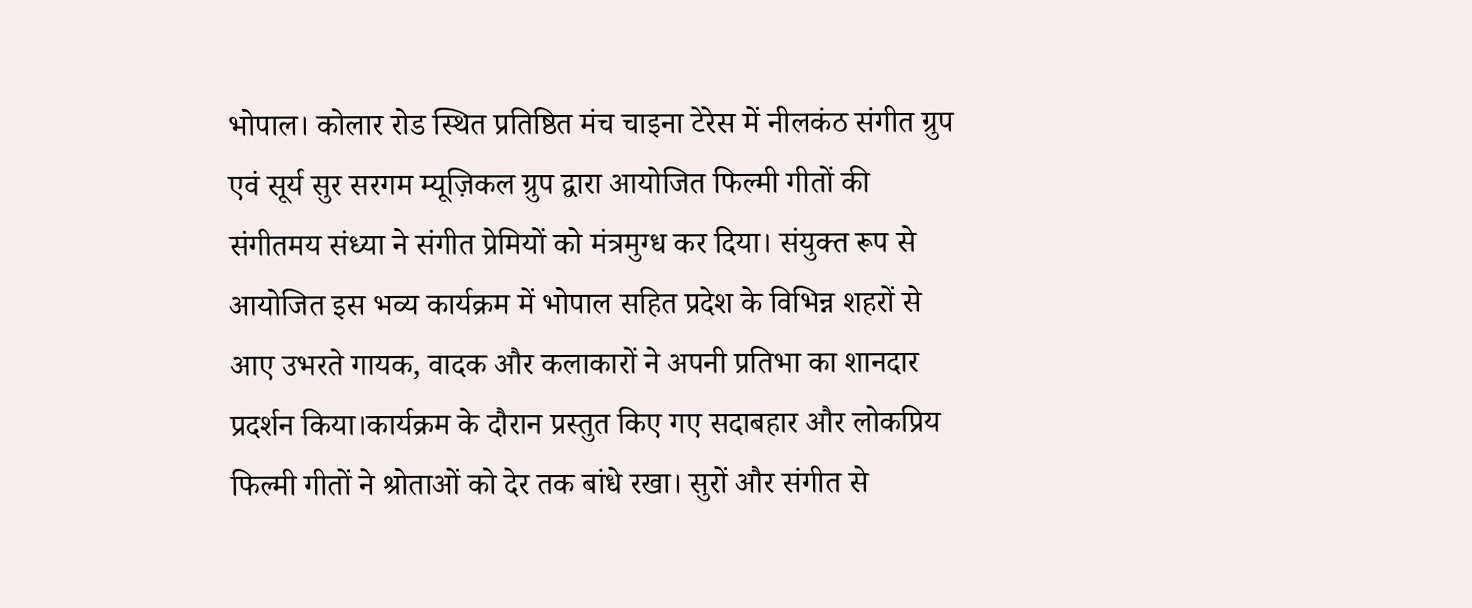भोपाल। कोलार रोड स्थित प्रतिष्ठित मंच चाइना टेरेस में नीलकंठ संगीत ग्रुप एवं सूर्य सुर सरगम म्यूज़िकल ग्रुप द्वारा आयोजित फिल्मी गीतों की संगीतमय संध्या ने संगीत प्रेमियों को मंत्रमुग्ध कर दिया। संयुक्त रूप से आयोजित इस भव्य कार्यक्रम में भोपाल सहित प्रदेश के विभिन्न शहरों से आए उभरते गायक, वादक और कलाकारों ने अपनी प्रतिभा का शानदार प्रदर्शन किया।कार्यक्रम के दौरान प्रस्तुत किए गए सदाबहार और लोकप्रिय फिल्मी गीतों ने श्रोताओं को देर तक बांधे रखा। सुरों और संगीत से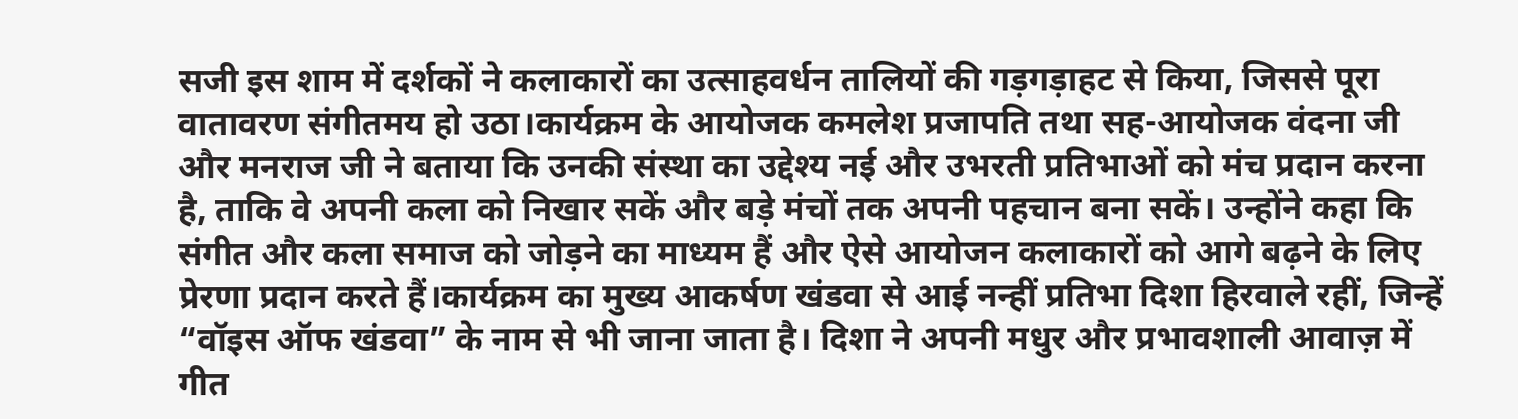सजी इस शाम में दर्शकों ने कलाकारों का उत्साहवर्धन तालियों की गड़गड़ाहट से किया, जिससे पूरा वातावरण संगीतमय हो उठा।कार्यक्रम के आयोजक कमलेश प्रजापति तथा सह-आयोजक वंदना जी और मनराज जी ने बताया कि उनकी संस्था का उद्देश्य नई और उभरती प्रतिभाओं को मंच प्रदान करना है, ताकि वे अपनी कला को निखार सकें और बड़े मंचों तक अपनी पहचान बना सकें। उन्होंने कहा कि संगीत और कला समाज को जोड़ने का माध्यम हैं और ऐसे आयोजन कलाकारों को आगे बढ़ने के लिए प्रेरणा प्रदान करते हैं।कार्यक्रम का मुख्य आकर्षण खंडवा से आई नन्हीं प्रतिभा दिशा हिरवाले रहीं, जिन्हें “वॉइस ऑफ खंडवा” के नाम से भी जाना जाता है। दिशा ने अपनी मधुर और प्रभावशाली आवाज़ में गीत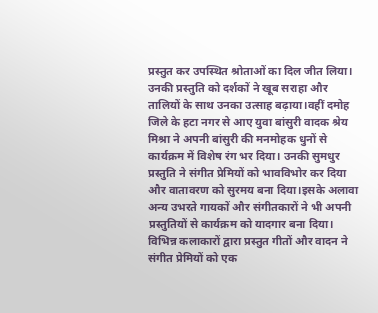प्रस्तुत कर उपस्थित श्रोताओं का दिल जीत लिया। उनकी प्रस्तुति को दर्शकों ने खूब सराहा और तालियों के साथ उनका उत्साह बढ़ाया।वहीं दमोह जिले के हटा नगर से आए युवा बांसुरी वादक श्रेय मिश्रा ने अपनी बांसुरी की मनमोहक धुनों से कार्यक्रम में विशेष रंग भर दिया। उनकी सुमधुर प्रस्तुति ने संगीत प्रेमियों को भावविभोर कर दिया और वातावरण को सुरमय बना दिया।इसके अलावा अन्य उभरते गायकों और संगीतकारों ने भी अपनी प्रस्तुतियों से कार्यक्रम को यादगार बना दिया। विभिन्न कलाकारों द्वारा प्रस्तुत गीतों और वादन ने संगीत प्रेमियों को एक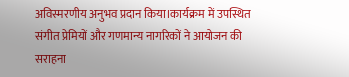अविस्मरणीय अनुभव प्रदान किया।कार्यक्रम में उपस्थित संगीत प्रेमियों और गणमान्य नागरिकों ने आयोजन की सराहना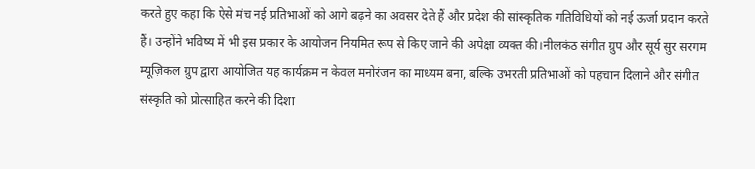करते हुए कहा कि ऐसे मंच नई प्रतिभाओं को आगे बढ़ने का अवसर देते हैं और प्रदेश की सांस्कृतिक गतिविधियों को नई ऊर्जा प्रदान करते हैं। उन्होंने भविष्य में भी इस प्रकार के आयोजन नियमित रूप से किए जाने की अपेक्षा व्यक्त की।नीलकंठ संगीत ग्रुप और सूर्य सुर सरगम म्यूज़िकल ग्रुप द्वारा आयोजित यह कार्यक्रम न केवल मनोरंजन का माध्यम बना, बल्कि उभरती प्रतिभाओं को पहचान दिलाने और संगीत संस्कृति को प्रोत्साहित करने की दिशा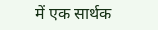में एक सार्थक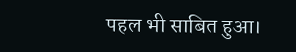पहल भी साबित हुआ।